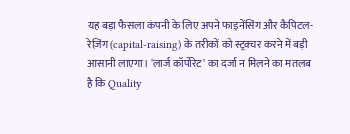यह बड़ा फैसला कंपनी के लिए अपने फाइनेंसिंग और कैपिटल-रेज़िंग (capital-raising) के तरीकों को स्ट्रक्चर करने में बड़ी आसानी लाएगा। 'लार्ज कॉर्पोरेट' का दर्जा न मिलने का मतलब है कि Quality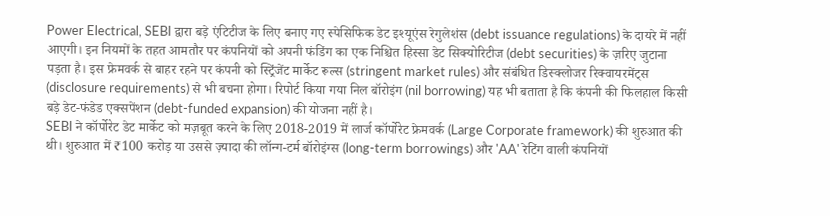Power Electrical, SEBI द्वारा बड़े एंटिटीज के लिए बनाए गए स्पेसिफिक डेट इश्यूएंस रेगुलेशंस (debt issuance regulations) के दायरे में नहीं आएगी। इन नियमों के तहत आमतौर पर कंपनियों को अपनी फंडिंग का एक निश्चित हिस्सा डेट सिक्योरिटीज (debt securities) के ज़रिए जुटाना पड़ता है। इस फ्रेमवर्क से बाहर रहने पर कंपनी को स्ट्रिंजेंट मार्केट रूल्स (stringent market rules) और संबंधित डिस्क्लोजर रिक्वायरमेंट्स (disclosure requirements) से भी बचना होगा। रिपोर्ट किया गया निल बॉरोइंग (nil borrowing) यह भी बताता है कि कंपनी की फिलहाल किसी बड़े डेट-फंडेड एक्सपेंशन (debt-funded expansion) की योजना नहीं है।
SEBI ने कॉर्पोरेट डेट मार्केट को मज़बूत करने के लिए 2018-2019 में लार्ज कॉर्पोरेट फ्रेमवर्क (Large Corporate framework) की शुरुआत की थी। शुरुआत में ₹100 करोड़ या उससे ज़्यादा की लॉन्ग-टर्म बॉरोइंग्स (long-term borrowings) और 'AA' रेटिंग वाली कंपनियों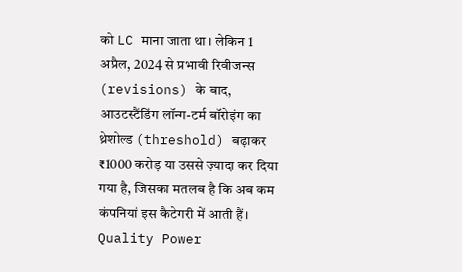को LC माना जाता था। लेकिन 1 अप्रैल, 2024 से प्रभावी रिवीजन्स (revisions) के बाद, आउटस्टैंडिंग लॉन्ग-टर्म बॉरोइंग का थ्रेशोल्ड (threshold) बढ़ाकर ₹1000 करोड़ या उससे ज़्यादा कर दिया गया है, जिसका मतलब है कि अब कम कंपनियां इस कैटेगरी में आती हैं।
Quality Power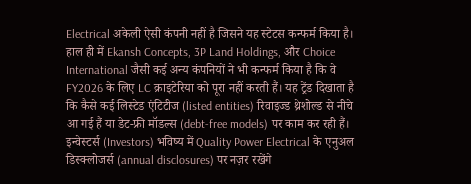Electrical अकेली ऐसी कंपनी नहीं है जिसने यह स्टेटस कन्फर्म किया है। हाल ही में Ekansh Concepts, 3P Land Holdings, और Choice International जैसी कई अन्य कंपनियों ने भी कन्फर्म किया है कि वे FY2026 के लिए LC क्राइटेरिया को पूरा नहीं करती हैं। यह ट्रेंड दिखाता है कि कैसे कई लिस्टेड एंटिटीज (listed entities) रिवाइज्ड थ्रेशोल्ड से नीचे आ गई हैं या डेट-फ्री मॉडल्स (debt-free models) पर काम कर रही हैं।
इन्वेस्टर्स (Investors) भविष्य में Quality Power Electrical के एनुअल डिस्क्लोजर्स (annual disclosures) पर नज़र रखेंगे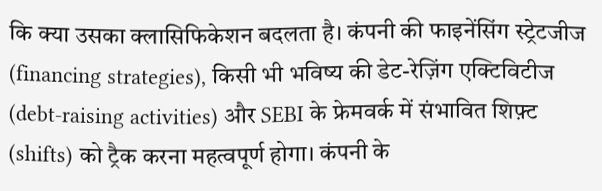कि क्या उसका क्लासिफिकेशन बदलता है। कंपनी की फाइनेंसिंग स्ट्रेटजीज (financing strategies), किसी भी भविष्य की डेट-रेज़िंग एक्टिविटीज (debt-raising activities) और SEBI के फ्रेमवर्क में संभावित शिफ़्ट (shifts) को ट्रैक करना महत्वपूर्ण होगा। कंपनी के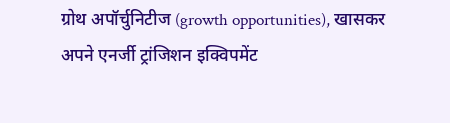ग्रोथ अपॉर्चुनिटीज (growth opportunities), खासकर अपने एनर्जी ट्रांजिशन इक्विपमेंट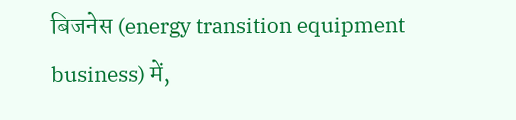बिजनेस (energy transition equipment business) में,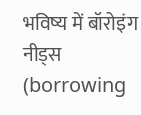भविष्य में बॉरोइंग नीड्स (borrowing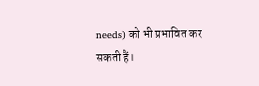needs) को भी प्रभावित कर सकती हैं।